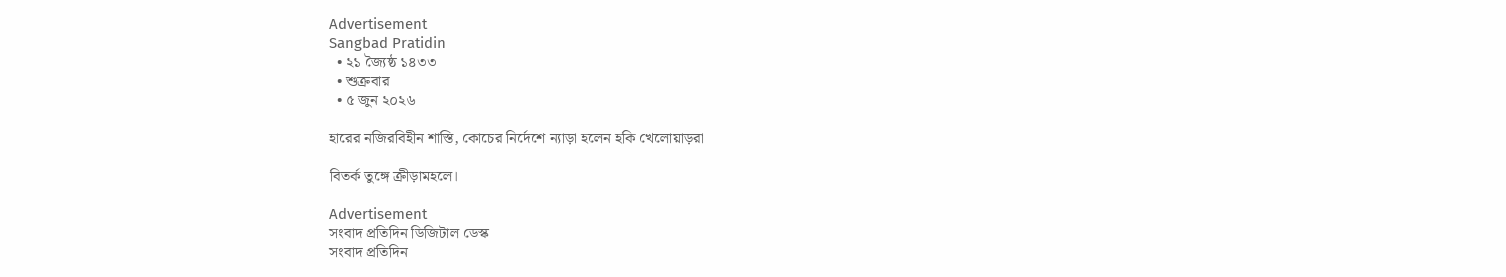Advertisement
Sangbad Pratidin
  • ২১ জ্যৈষ্ঠ ১৪৩৩
  • শুক্রবার
  • ৫ জুন ২০২৬

হারের নজিরবিহীন শাস্তি, কোচের নির্দেশে ন্যাড়া হলেন হকি খেলোয়াড়রা

বিতর্ক তুঙ্গে ক্রীড়ামহলে।

Advertisement
সংবাদ প্রতিদিন ডিজিটাল ডেস্ক
সংবাদ প্রতিদিন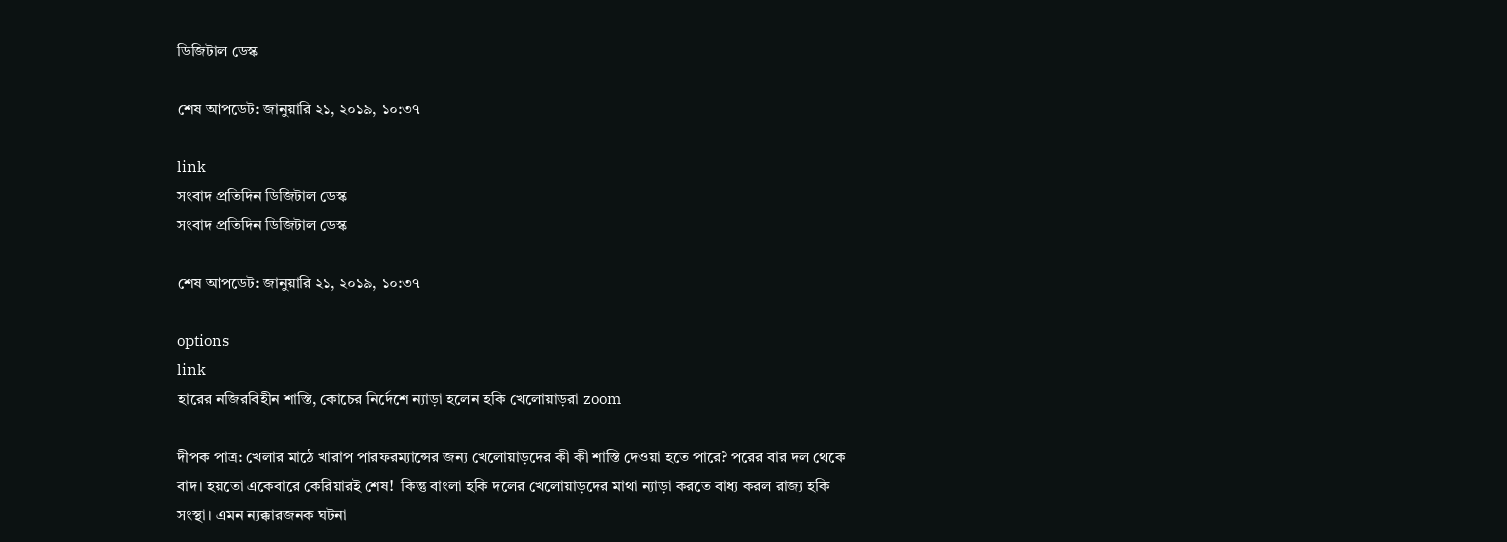ডিজিটাল ডেস্ক

শেষ আপডেট: জানুয়ারি ২১, ২০১৯, ১০:৩৭

link
সংবাদ প্রতিদিন ডিজিটাল ডেস্ক
সংবাদ প্রতিদিন ডিজিটাল ডেস্ক

শেষ আপডেট: জানুয়ারি ২১, ২০১৯, ১০:৩৭

options
link
হারের নজিরবিহীন শাস্তি, কোচের নির্দেশে ন্যাড়া হলেন হকি খেলোয়াড়রা zoom

দীপক পাত্র: খেলার মাঠে খারাপ পারফরম্যান্সের জন্য খেলোয়াড়দের কী কী শাস্তি দেওয়া হতে পারে? পরের বার দল থেকে বাদ। হয়তো একেবারে কেরিয়ারই শেষ!  কিন্তু বাংলা হকি দলের খেলোয়াড়দের মাথা ন্যাড়া করতে বাধ্য করল রাজ্য হকি সংস্থা। এমন ন্যক্কারজনক ঘটনা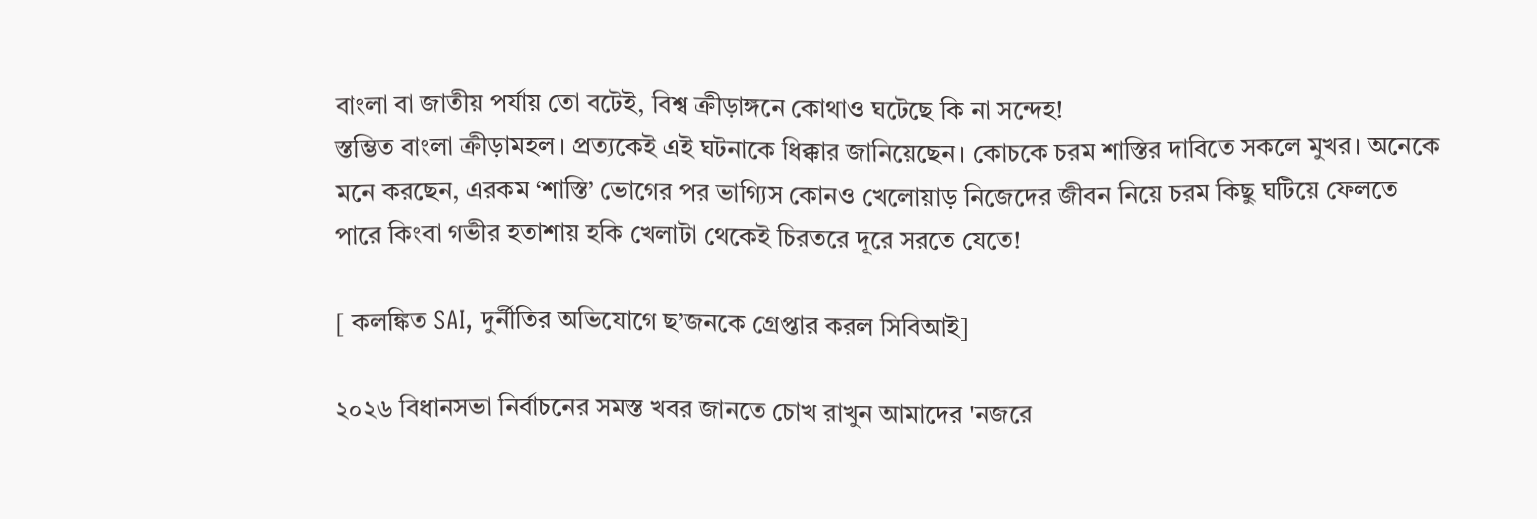বাংলা বা জাতীয় পর্যায় তো বটেই, বিশ্ব ক্রীড়াঙ্গনে কোথাও ঘটেছে কি না সন্দেহ!
স্তম্ভিত বাংলা ক্রীড়ামহল। প্রত্যকেই এই ঘটনাকে ধিক্কার জানিয়েছেন। কোচকে চরম শাস্তির দাবিতে সকলে মুখর। অনেকে মনে করছেন, এরকম ‘শাস্তি’ ভোগের পর ভাগ্যিস কোনও খেলোয়াড় নিজেদের জীবন নিয়ে চরম কিছু ঘটিয়ে ফেলতে পারে কিংবা গভীর হতাশায় হকি খেলাটা থেকেই চিরতরে দূরে সরতে যেতে!

[ কলঙ্কিত SAI, দুর্নীতির অভিযোগে ছ’জনকে গ্রেপ্তার করল সিবিআই]

২০২৬ বিধানসভা নির্বাচনের সমস্ত খবর জানতে চোখ রাখুন আমাদের 'নজরে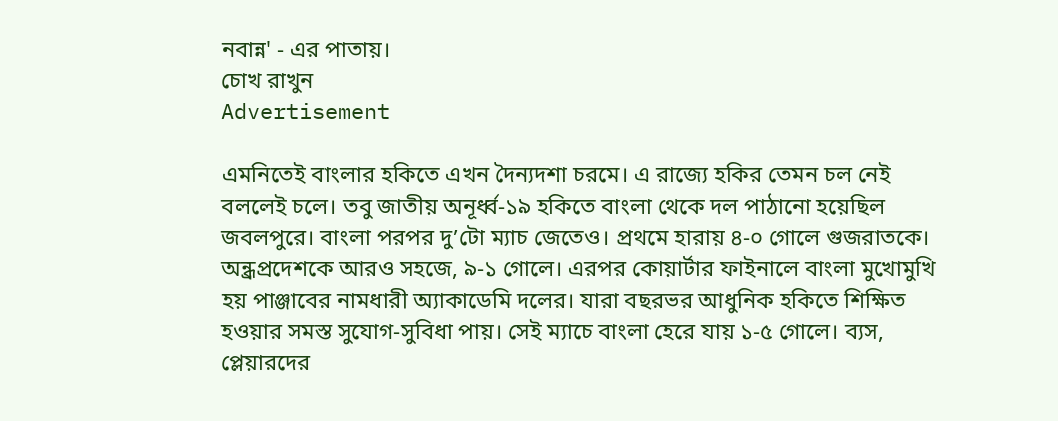নবান্ন' - এর পাতায়।
চোখ রাখুন
Advertisement

এমনিতেই বাংলার হকিতে এখন দৈন্যদশা চরমে। এ রাজ্যে হকির তেমন চল নেই বললেই চলে। তবু জাতীয় অনূর্ধ্ব-১৯ হকিতে বাংলা থেকে দল পাঠানো হয়েছিল জবলপুরে। বাংলা পরপর দু’টো ম্যাচ জেতেও। প্রথমে হারায় ৪-০ গোলে গুজরাতকে। অন্ধ্রপ্রদেশকে আরও সহজে, ৯-১ গোলে। এরপর কোয়ার্টার ফাইনালে বাংলা মুখোমুখি হয় পাঞ্জাবের নামধারী অ্যাকাডেমি দলের। যারা বছরভর আধুনিক হকিতে শিক্ষিত হওয়ার সমস্ত সুযোগ-সুবিধা পায়। সেই ম্যাচে বাংলা হেরে যায় ১-৫ গোলে। ব্যস, প্লেয়ারদের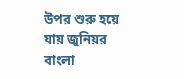উপর শুরু হয়ে যায় জুনিয়র বাংলা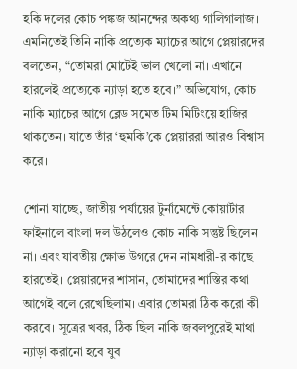হকি দলের কোচ পঙ্কজ আনন্দের অকথ্য গালিগালাজ। এমনিতেই তিনি নাকি প্রত্যেক ম্যাচের আগে প্লেয়ারদের বলতেন, “তোমরা মোটেই ভাল খেলো না। এখানে হারলেই প্রত্যেকে ন্যাড়া হতে হবে।” অভিযোগ, কোচ নাকি ম্যাচের আগে ব্লেড সমেত টিম মিটিংয়ে হাজির থাকতেন। যাতে তাঁর ‘হুমকি’কে প্লেয়াররা আরও বিশ্বাস করে।

শোনা যাচ্ছে, জাতীয় পর্যায়ের টুর্নামেন্টে কোয়ার্টার ফাইনালে বাংলা দল উঠলেও কোচ নাকি সন্তুষ্ট ছিলেন না। এবং যাবতীয় ক্ষোভ উগরে দেন নামধারী-র কাছে হারতেই। প্লেয়ারদের শাসান, তোমাদের শাস্তির কথা আগেই বলে রেখেছিলাম। এবার তোমরা ঠিক করো কী করবে। সূত্রের খবর, ঠিক ছিল নাকি জবলপুরেই মাথা ন্যাড়া করানো হবে যুব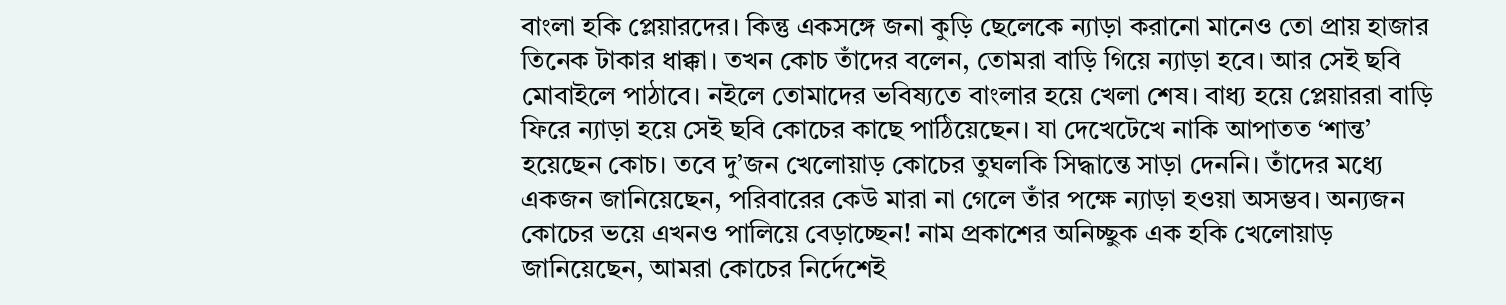বাংলা হকি প্লেয়ারদের। কিন্তু একসঙ্গে জনা কুড়ি ছেলেকে ন্যাড়া করানো মানেও তো প্রায় হাজার তিনেক টাকার ধাক্কা। তখন কোচ তাঁদের বলেন, তোমরা বাড়ি গিয়ে ন্যাড়া হবে। আর সেই ছবি মোবাইলে পাঠাবে। নইলে তোমাদের ভবিষ্যতে বাংলার হয়ে খেলা শেষ। বাধ্য হয়ে প্লেয়াররা বাড়ি ফিরে ন্যাড়া হয়ে সেই ছবি কোচের কাছে পাঠিয়েছেন। যা দেখেটেখে নাকি আপাতত ‘শান্ত’ হয়েছেন কোচ। তবে দু’জন খেলোয়াড় কোচের তুঘলকি সিদ্ধান্তে সাড়া দেননি। তাঁদের মধ্যে একজন জানিয়েছেন, পরিবারের কেউ মারা না গেলে তাঁর পক্ষে ন্যাড়া হওয়া অসম্ভব। অন্যজন কোচের ভয়ে এখনও পালিয়ে বেড়াচ্ছেন! নাম প্রকাশের অনিচ্ছুক এক হকি খেলোয়াড় জানিয়েছেন, আমরা কোচের নির্দেশেই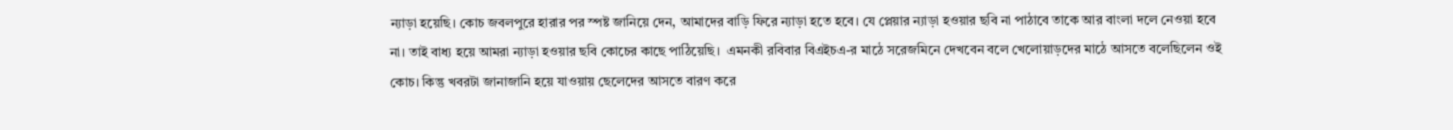ন্যাড়া হয়েছি। কোচ জবলপুরে হারার পর স্পষ্ট জানিয়ে দেন, আমাদের বাড়ি ফিরে ন্যাড়া হতে হবে। যে প্লেয়ার ন্যাড়া হওয়ার ছবি না পাঠাবে তাকে আর বাংলা দলে নেওয়া হবে না। তাই বাধ্য হয়ে আমরা ন্যাড়া হওয়ার ছবি কোচের কাছে পাঠিয়েছি।  এমনকী রবিবার বিএইচএ-র মাঠে সরেজমিনে দেখবেন বলে খেলোয়াড়দের মাঠে আসতে বলেছিলেন ওই কোচ। কিন্তু খবরটা জানাজানি হয়ে যাওয়ায় ছেলেদের আসতে বারণ করে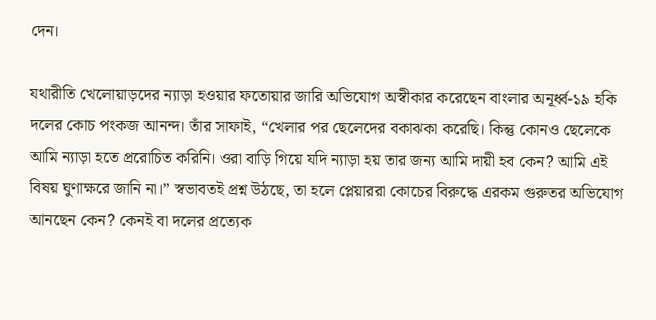দেন।

যথারীতি খেলোয়াড়দের ন্যাড়া হওয়ার ফতোয়ার জারি অভিযোগ অস্বীকার করেছেন বাংলার অনূর্ধ্ব-১৯ হকি দলের কোচ পংকজ আনন্দ। তাঁর সাফাই, “খেলার পর ছেলেদের বকাঝকা করেছি। কিন্তু কোনও ছেলেকে আমি ন্যাড়া হতে প্ররোচিত করিনি। ওরা বাড়ি গিয়ে যদি ন্যাড়া হয় তার জন্য আমি দায়ী হব কেন? আমি এই বিষয় ঘুণাক্ষরে জানি না।” স্বভাবতই প্রশ্ন উঠছে, তা হলে প্লেয়াররা কোচের বিরুদ্ধে এরকম গুরুতর অভিযোগ আনছেন কেন? কেনই বা দলের প্রত্যেক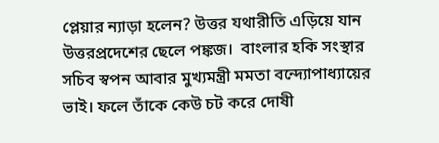প্লেয়ার ন্যাড়া হলেন? উত্তর যথারীতি এড়িয়ে যান উত্তরপ্রদেশের ছেলে পঙ্কজ।  বাংলার হকি সংস্থার সচিব স্বপন আবার মুখ্যমন্ত্রী মমতা বন্দ্যোপাধ্যায়ের ভাই। ফলে তাঁকে কেউ চট করে দোষী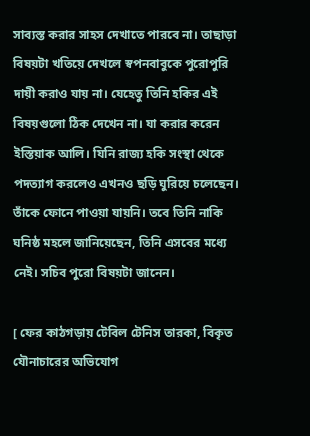সাব্যস্ত করার সাহস দেখাতে পারবে না। তাছাড়া বিষয়টা খতিয়ে দেখলে স্বপনবাবুকে পুরোপুরি দায়ী করাও যায় না। যেহেতু তিনি হকির এই বিষয়গুলো ঠিক দেখেন না। যা করার করেন ইস্তিয়াক আলি। যিনি রাজ্য হকি সংস্থা থেকে পদত্যাগ করলেও এখনও ছড়ি ঘুরিয়ে চলেছেন। তাঁকে ফোনে পাওয়া যায়নি। তবে তিনি নাকি ঘনিষ্ঠ মহলে জানিয়েছেন, তিনি এসবের মধ্যে নেই। সচিব পুরো বিষয়টা জানেন।

[ ফের কাঠগড়ায় টেবিল টেনিস তারকা, বিকৃত যৌনাচারের অভিযোগ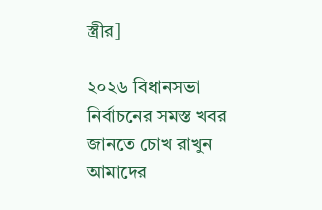স্ত্রীর]

২০২৬ বিধানসভা নির্বাচনের সমস্ত খবর জানতে চোখ রাখুন আমাদের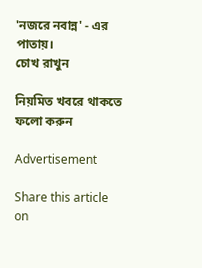'নজরে নবান্ন' - এর পাতায়।
চোখ রাখুন

নিয়মিত খবরে থাকতে ফলো করুন

Advertisement

Share this article on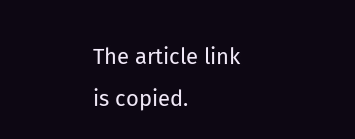The article link is copied.